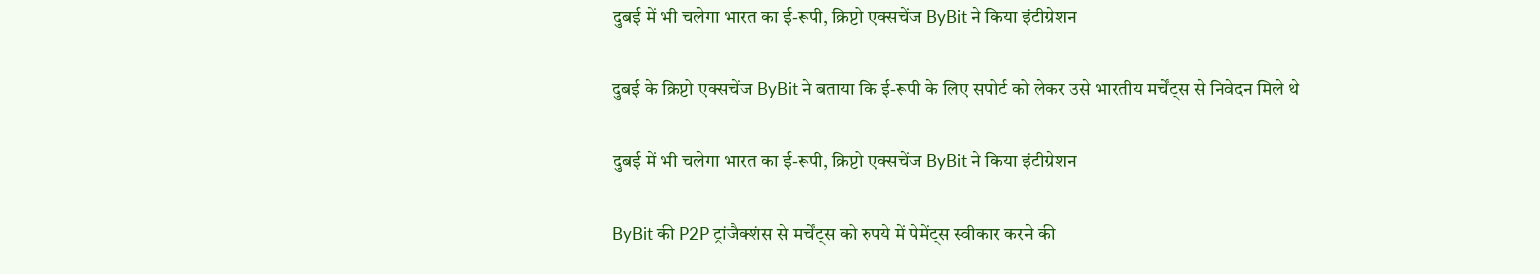दुबई में भी चलेगा भारत का ई-रूपी, क्रिप्टो एक्सचेंज ByBit ने किया इंटीग्रेशन

दुबई के क्रिप्टो एक्सचेंज ByBit ने बताया कि ई-रूपी के लिए सपोर्ट को लेकर उसे भारतीय मर्चेंट्स से निवेदन मिले थे

दुबई में भी चलेगा भारत का ई-रूपी, क्रिप्टो एक्सचेंज ByBit ने किया इंटीग्रेशन

ByBit की P2P ट्रांजैक्शंस से मर्चेंट्स को रुपये में पेमेंट्स स्वीकार करने की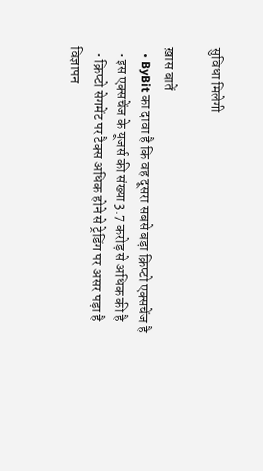सुविधा मिलेगी

ख़ास बातें
  • ByBit का दावा है कि वह दूसरा सबसे बड़ा क्रिप्टो एक्सचेंज है
  • इस एक्सचेंज के यूजर्स की संख्या 3.7 करोड़ से अधिक की है
  • क्रिप्टो सेगमेंट पर टैक्स अधिक होने से ट्रेडिंग पर असर पड़ा है
विज्ञापन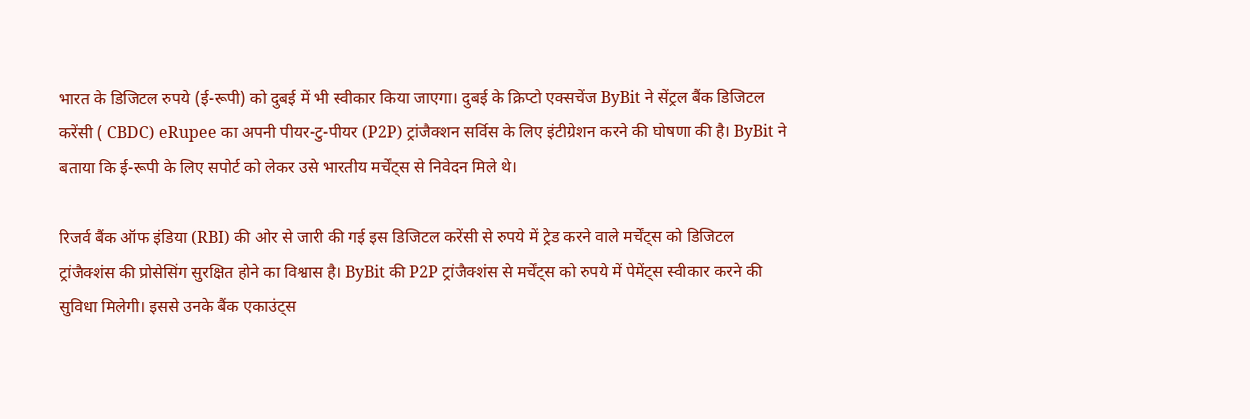भारत के डिजिटल रुपये (ई-रूपी) को दुबई में भी स्वीकार किया जाएगा। दुबई के क्रिप्टो एक्सचेंज ByBit ने सेंट्रल बैंक डिजिटल करेंसी ( CBDC) eRupee का अपनी पीयर-टु-पीयर (P2P) ट्रांजैक्शन सर्विस के लिए इंटीग्रेशन करने की घोषणा की है। ByBit ने बताया कि ई-रूपी के लिए सपोर्ट को लेकर उसे भारतीय मर्चेंट्स से निवेदन मिले थे।

रिजर्व बैंक ऑफ इंडिया (RBI) की ओर से जारी की गई इस डिजिटल करेंसी से रुपये में ट्रेड करने वाले मर्चेंट्स को डिजिटल ट्रांजैक्शंस की प्रोसेसिंग सुरक्षित होने का विश्वास है। ByBit की P2P ट्रांजैक्शंस से मर्चेंट्स को रुपये में पेमेंट्स स्वीकार करने की सुविधा मिलेगी। इससे उनके बैंक एकाउंट्स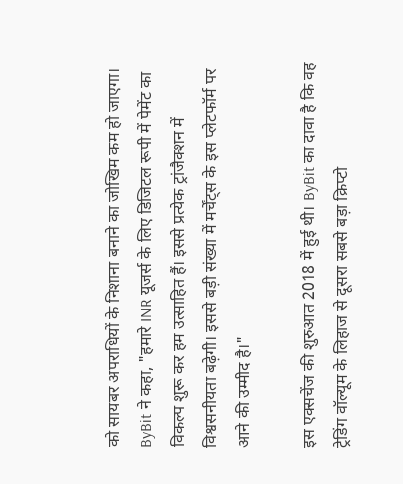को सायबर अपराधियों के निशाना बनाने का जोखिम कम हो जाएगा। ByBit ने कहा, "हमारे INR यूजर्स के लिए डिजिटल रूपी में पेमेंट का विकल्प शुरू कर हम उत्साहित हैं। इससे प्रत्येक ट्रांजैक्शन में विश्वसनीयता बढ़ेगी। इससे बड़ी संख्या में मर्चेंट्स के इस प्लेटफॉर्म पर आने की उम्मीद है।"

इस एक्सचेंज की शुरुआत 2018 में हुई थी। ByBit का दावा है कि वह ट्रेडिंग वॉल्यूम के लिहाज से दूसरा सबसे बड़ा क्रिप्टो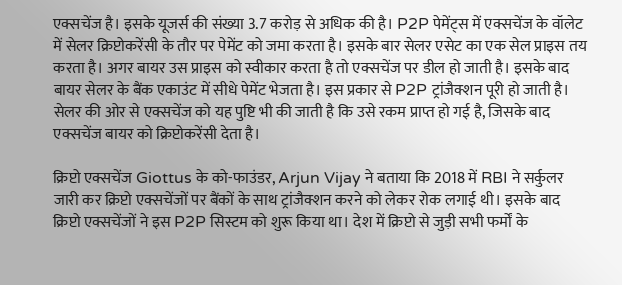एक्सचेंज है। इसके यूजर्स की संख्या 3.7 करोड़ से अधिक की है। P2P पेमेंट्स में एक्सचेंज के वॉलेट में सेलर क्रिप्टोकरेंसी के तौर पर पेमेंट को जमा करता है। इसके बार सेलर एसेट का एक सेल प्राइस तय करता है। अगर बायर उस प्राइस को स्वीकार करता है तो एक्सचेंज पर डील हो जाती है। इसके बाद बायर सेलर के बैंक एकाउंट में सीधे पेमेंट भेजता है। इस प्रकार से P2P ट्रांजैक्शन पूरी हो जाती है। सेलर की ओर से एक्सचेंज को यह पुष्टि भी की जाती है कि उसे रकम प्राप्त हो गई है, जिसके बाद एक्सचेंज बायर को क्रिप्टोकरेंसी देता है।

क्रिप्टो एक्सचेंज Giottus के को-फाउंडर, Arjun Vijay ने बताया कि 2018 में RBI ने सर्कुलर जारी कर क्रिप्टो एक्सचेंजों पर बैंकों के साथ ट्रांजैक्शन करने को लेकर रोक लगाई थी। इसके बाद क्रिप्टो एक्सचेंजों ने इस P2P सिस्टम को शुरू किया था। देश में क्रिप्टो से जुड़ी सभी फर्मों के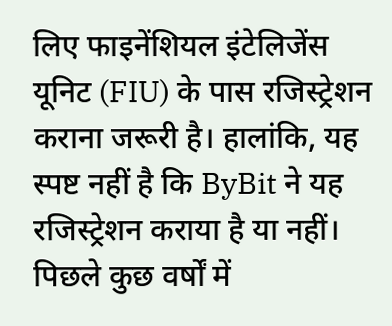लिए फाइनेंशियल इंटेलिजेंस यूनिट (FIU) के पास रजिस्ट्रेशन कराना जरूरी है। हालांकि, यह स्पष्ट नहीं है कि ByBit ने यह रजिस्ट्रेशन कराया है या नहीं। पिछले कुछ वर्षों में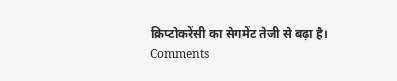क्रिप्टोकरेंसी का सेगमेंट तेजी से बढ़ा है।
Comments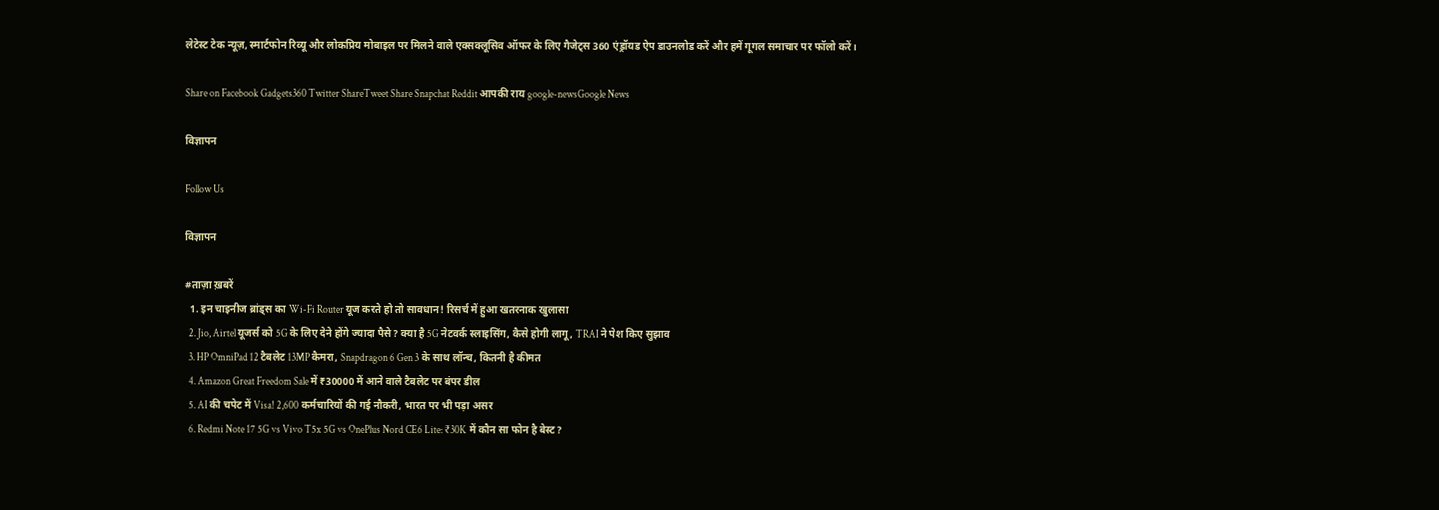लेटेस्ट टेक न्यूज़, स्मार्टफोन रिव्यू और लोकप्रिय मोबाइल पर मिलने वाले एक्सक्लूसिव ऑफर के लिए गैजेट्स 360 एंड्रॉयड ऐप डाउनलोड करें और हमें गूगल समाचार पर फॉलो करें।

Share on Facebook Gadgets360 Twitter ShareTweet Share Snapchat Reddit आपकी राय google-newsGoogle News

विज्ञापन

Follow Us

विज्ञापन

#ताज़ा ख़बरें
  1. इन चाइनीज ब्रांड्स का Wi-Fi Router यूज करते हो तो सावधान! रिसर्च में हुआ खतरनाक खुलासा
  2. Jio, Airtel यूजर्स को 5G के लिए देने होंगे ज्यादा पैसे? क्या है 5G नेटवर्क स्लाइसिंग, कैसे होगी लागू, TRAI ने पेश किए सुझाव
  3. HP OmniPad 12 टैबलेट 13MP कैमरा, Snapdragon 6 Gen 3 के साथ लॉन्च, कितनी है कीमत
  4. Amazon Great Freedom Sale में ₹30000 में आने वाले टैबलेट पर बंपर डील
  5. AI की चपेट में Visa! 2,600 कर्मचारियों की गई नौकरी, भारत पर भी पड़ा असर
  6. Redmi Note 17 5G vs Vivo T5x 5G vs OnePlus Nord CE6 Lite: ₹30K में कौन सा फोन है बेस्ट?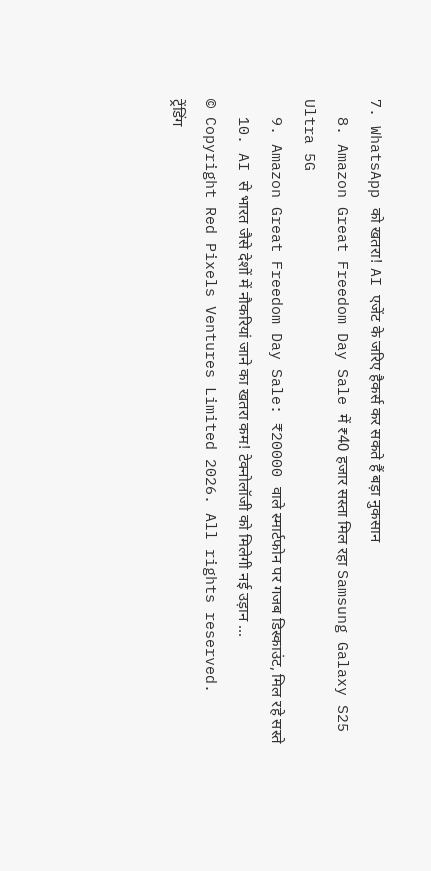7. WhatsApp को खतरा! AI एजेंट के जरिए हैकर्स कर सकते हैं बड़ा नुकसान
  8. Amazon Great Freedom Day Sale में ₹40 हजार सस्ता मिल रहा Samsung Galaxy S25 Ultra 5G
  9. Amazon Great Freedom Day Sale: ₹20000 वाले स्मार्टफोन पर गजब डिस्काउंट, मिल रहे सस्ते
  10. AI से भारत जैसे देशों में नौकरियां जाने का खतरा कम! टेक्नोलॉजी को मिलेगी नई उड़ान ...
© Copyright Red Pixels Ventures Limited 2026. All rights reserved.
ट्रेंडिंग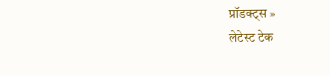प्रॉडक्ट्स »
लेटेस्ट टेक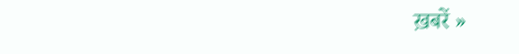ख़बरें »